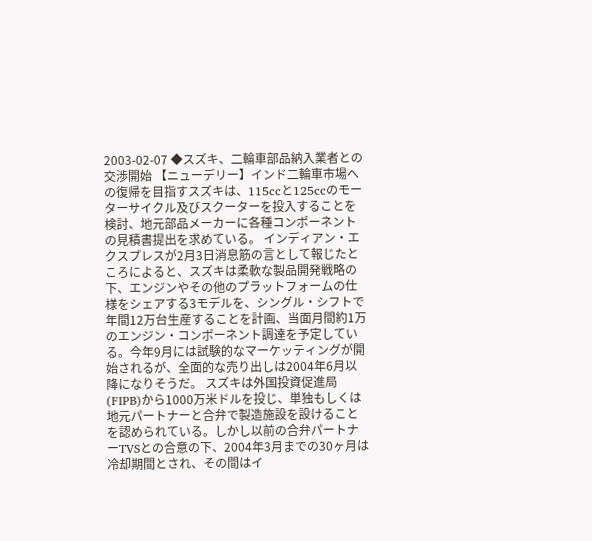2003-02-07 ◆スズキ、二輪車部品納入業者との交渉開始 【ニューデリー】インド二輪車市場への復帰を目指すスズキは、115ccと125ccのモーターサイクル及びスクーターを投入することを検討、地元部品メーカーに各種コンポーネントの見積書提出を求めている。 インディアン・エクスプレスが2月3日消息筋の言として報じたところによると、スズキは柔軟な製品開発戦略の下、エンジンやその他のプラットフォームの仕様をシェアする3モデルを、シングル・シフトで年間12万台生産することを計画、当面月間約1万のエンジン・コンポーネント調達を予定している。今年9月には試験的なマーケッティングが開始されるが、全面的な売り出しは2004年6月以降になりそうだ。 スズキは外国投資促進局(FIPB)から1000万米ドルを投じ、単独もしくは地元パートナーと合弁で製造施設を設けることを認められている。しかし以前の合弁パートナーTVSとの合意の下、2004年3月までの30ヶ月は冷却期間とされ、その間はイ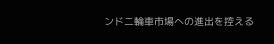ンド二輪車市場への進出を控える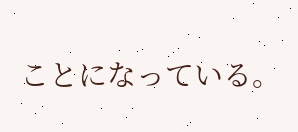ことになっている。